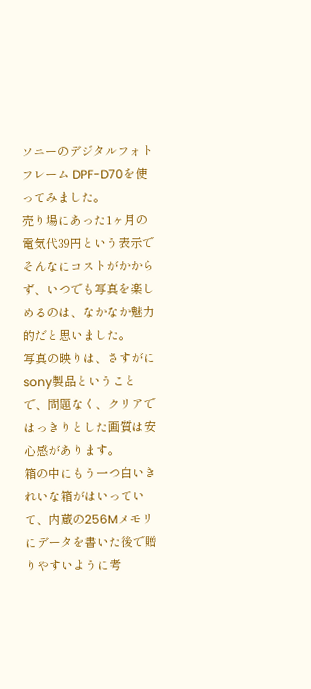ソニーのデジタルフォトフレーム DPF-D70を使ってみました。
売り場にあった1ヶ月の電気代39円という表示でそんなにコストがかからず、いつでも写真を楽しめるのは、なかなか魅力的だと思いました。
写真の映りは、さすがにsony製品ということで、問題なく、クリアではっきりとした画質は安心感があります。
箱の中にもう一つ白いきれいな箱がはいっていて、内蔵の256Mメモリにデータを書いた後で贈りやすいように考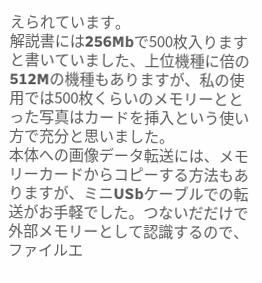えられています。
解説書には256Mbで500枚入りますと書いていました、上位機種に倍の512Mの機種もありますが、私の使用では500枚くらいのメモリーととった写真はカードを挿入という使い方で充分と思いました。
本体への画像データ転送には、メモリーカードからコピーする方法もありますが、ミニUSbケーブルでの転送がお手軽でした。つないだだけで外部メモリーとして認識するので、ファイルエ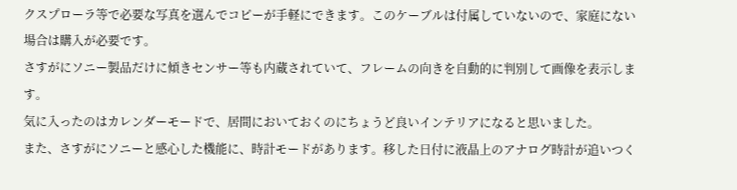クスプローラ等で必要な写真を選んでコピーが手軽にできます。このケーブルは付属していないので、家庭にない場合は購入が必要です。
さすがにソニー製品だけに傾きセンサー等も内蔵されていて、フレームの向きを自動的に判別して画像を表示します。
気に入ったのはカレンダーモードで、居間においておくのにちょうど良いインテリアになると思いました。
また、さすがにソニーと感心した機能に、時計モードがあります。移した日付に液晶上のアナログ時計が追いつく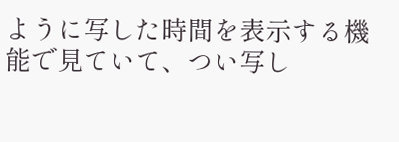ように写した時間を表示する機能で見ていて、つい写し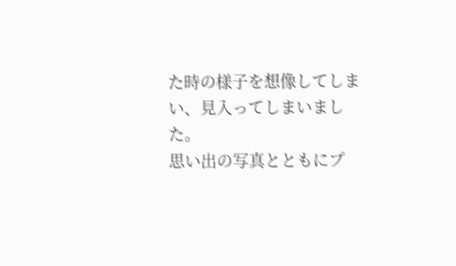た時の様子を想像してしまい、見入ってしまいました。
思い出の写真とともにプ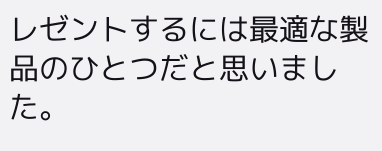レゼントするには最適な製品のひとつだと思いました。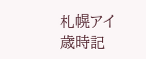札幌アイ
歳時記